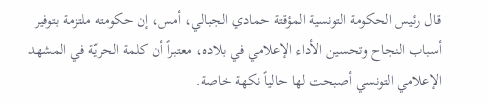قال رئيس الحكومة التونسية المؤقتة حمادي الجبالي، أمس، إن حكومته ملتزمة بتوفير أسباب النجاح وتحسين الأداء الإعلامي في بلاده، معتبراً أن كلمة الحريّة في المشهد الإعلامي التونسي أصبحت لها حالياً نكهة خاصة.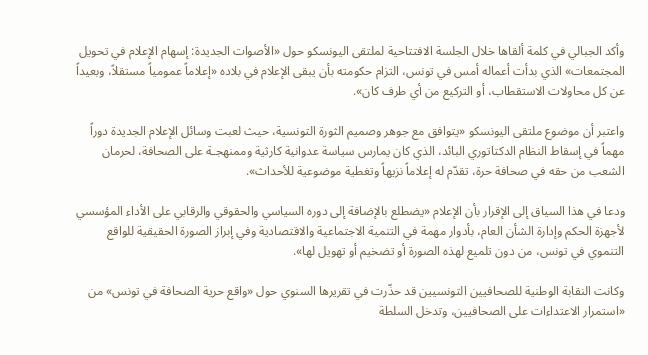وأكد الجبالي في كلمة ألقاها خلال الجلسة الافتتاحية لملتقى اليونسكو حول «الأصوات الجديدة: إسهام الإعلام في تحويل المجتمعات» الذي بدأت أعماله أمس في تونس، التزام حكومته بأن يبقى الإعلام في بلاده «إعلاماً عمومياً مستقلاً، وبعيداً عن كل محاولات الاستقطاب، أو التركيع من أي طرف كان».

واعتبر أن موضوع ملتقى اليونسكو «يتوافق مع جوهر وصميم الثورة التونسية، حيث لعبت وسائل الإعلام الجديدة دوراً مهماً في إسقاط النظام الدكتاتوري البائد، الذي كان يمارس سياسة عدوانية كارثية وممنهجـة على الصحافة، لحرمان الشعب من حقه في صحافة حرة، تقدّم له إعلاماً نزيهاً وتغطية موضوعية للأحداث».

ودعا في هذا السياق إلى الإقرار بأن الإعلام «يضطلع بالإضافة إلى دوره السياسي والحقوقي والرقابي على الأداء المؤسسي لأجهزة الحكم وإدارة الشأن العام، بأدوار مهمة في التنمية الاجتماعية والاقتصادية وفي إبراز الصورة الحقيقية للواقع التنموي في تونس، من دون تلميع لهذه الصورة أو تضخيم أو تهويل لها».

وكانت النقابة الوطنية للصحافيين التونسيين قد حذّرت في تقريرها السنوي حول «واقع حرية الصحافة في تونس» من «استمرار الاعتداءات على الصحافيين، وتدخل السلطة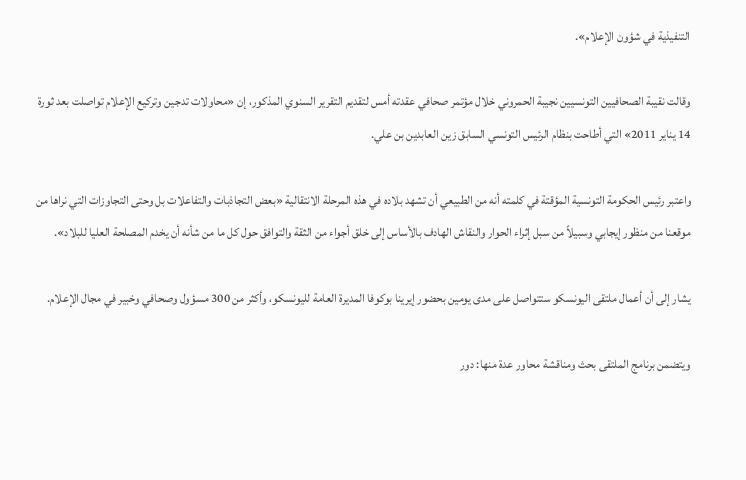التنفيذية في شؤون الإعلام».

وقالت نقيبة الصحافيين التونسيين نجيبة الحمروني خلال مؤتمر صحافي عقدته أمس لتقديم التقرير السنوي المذكور، إن «محاولات تدجين وتركيع الإعلام تواصلت بعد ثورة 14 يناير 2011» التي أطاحت بنظام الرئيس التونسي السابق زين العابدين بن علي.

واعتبر رئيس الحكومة التونسية المؤقتة في كلمته أنه من الطبيعي أن تشهد بلاده في هذه المرحلة الانتقالية «بعض التجاذبات والتفاعلات بل وحتى التجاوزات التي نراها من موقعنا من منظور إيجابي وسبيلاً من سبل إثراء الحوار والنقاش الهادف بالأساس إلى خلق أجواء من الثقة والتوافق حول كل ما من شأنه أن يخدم المصلحة العليا للبلاد».

يشار إلى أن أعمال ملتقى اليونسكو ستتواصل على مدى يومين بحضور إيرينا بوكوفا المديرة العامة لليونسكو، وأكثر من 300 مسؤول وصحافي وخبير في مجال الإعلام.

ويتضمن برنامج الملتقى بحث ومناقشة محاور عدة منها: دور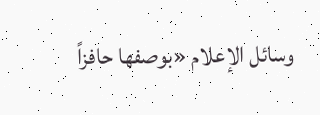وسائل الإعلام «بوصفها حافزاً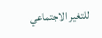للتغير الاجتماعي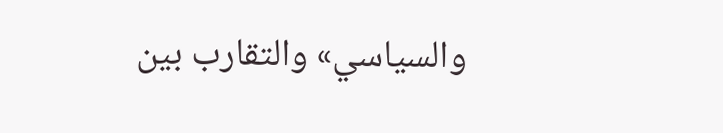والسياسي» والتقارب بين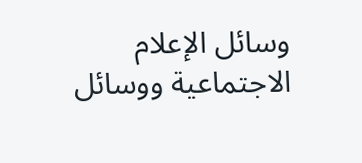وسائل الإعلام الاجتماعية ووسائل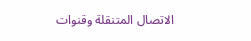الاتصال المتنقلة وقنوات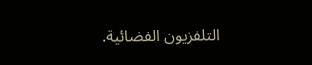التلفزيون الفضائية.